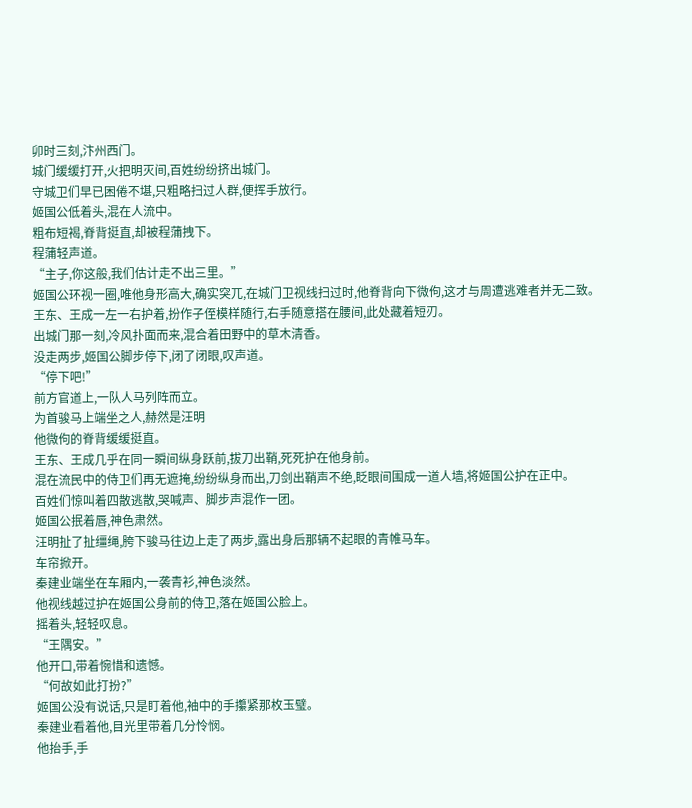卯时三刻,汴州西门。
城门缓缓打开,火把明灭间,百姓纷纷挤出城门。
守城卫们早已困倦不堪,只粗略扫过人群,便挥手放行。
姬国公低着头,混在人流中。
粗布短褐,脊背挺直,却被程蒲拽下。
程蒲轻声道。
“主子,你这般,我们估计走不出三里。”
姬国公环视一圈,唯他身形高大,确实突兀,在城门卫视线扫过时,他脊背向下微佝,这才与周遭逃难者并无二致。
王东、王成一左一右护着,扮作子侄模样随行,右手随意搭在腰间,此处藏着短刃。
出城门那一刻,冷风扑面而来,混合着田野中的草木清香。
没走两步,姬国公脚步停下,闭了闭眼,叹声道。
“停下吧!”
前方官道上,一队人马列阵而立。
为首骏马上端坐之人,赫然是汪明
他微佝的脊背缓缓挺直。
王东、王成几乎在同一瞬间纵身跃前,拔刀出鞘,死死护在他身前。
混在流民中的侍卫们再无遮掩,纷纷纵身而出,刀剑出鞘声不绝,眨眼间围成一道人墙,将姬国公护在正中。
百姓们惊叫着四散逃散,哭喊声、脚步声混作一团。
姬国公抿着唇,神色肃然。
汪明扯了扯缰绳,胯下骏马往边上走了两步,露出身后那辆不起眼的青帷马车。
车帘掀开。
秦建业端坐在车厢内,一袭青衫,神色淡然。
他视线越过护在姬国公身前的侍卫,落在姬国公脸上。
摇着头,轻轻叹息。
“王隅安。”
他开口,带着惋惜和遗憾。
“何故如此打扮?”
姬国公没有说话,只是盯着他,袖中的手攥紧那枚玉璧。
秦建业看着他,目光里带着几分怜悯。
他抬手,手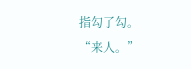指勾了勾。
“来人。”